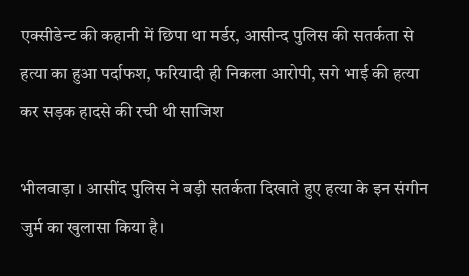एक्सीडेन्ट की कहानी में छिपा था मर्डर, आसीन्द पुलिस की सतर्कता से हत्या का हुआ पर्दाफश, फरियादी ही निकला आरोपी, सगे भाई की हत्या कर सड़क हादसे की रची थी साजिश

भीलवाड़ा । आसींद पुलिस ने बड़ी सतर्कता दिखाते हुए हत्या के इन संगीन जुर्म का खुलासा किया है।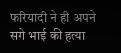फरियादी ने ही अपने सगे भाई की हत्या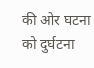की ओर घटना को दुर्घटना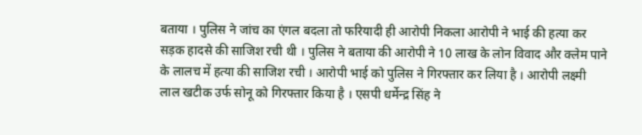बताया । पुलिस ने जांच का एंगल बदला तो फरियादी ही आरोपी निकला आरोपी ने भाई की हत्या कर सड़क हादसे की साजिश रची थी । पुलिस ने बताया की आरोपी ने 10 लाख के लोन विवाद और क्लेम पाने के लालच में हत्या की साजिश रची । आरोपी भाई को पुलिस ने गिरफ्तार कर लिया है । आरोपी लक्ष्मी लाल खटीक उर्फ सोनू को गिरफ्तार किया है । एसपी धर्मेन्द्र सिंह ने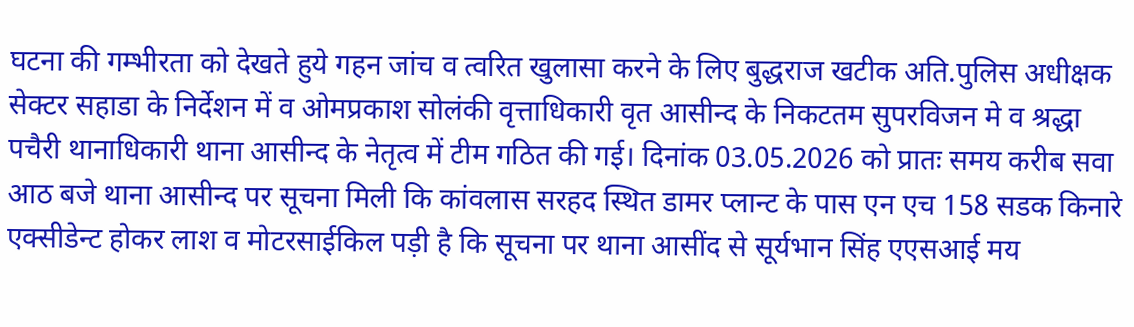घटना की गम्भीरता को देखते हुये गहन जांच व त्वरित खुलासा करने के लिए बुद्धराज खटीक अति.पुलिस अधीक्षक सेक्टर सहाडा के निर्देशन में व ओमप्रकाश सोलंकी वृत्ताधिकारी वृत आसीन्द के निकटतम सुपरविजन मे व श्रद्धा पचैरी थानाधिकारी थाना आसीन्द के नेतृत्व में टीम गठित की गई। दिनांक 03.05.2026 को प्रातः समय करीब सवा आठ बजे थाना आसीन्द पर सूचना मिली कि कांवलास सरहद स्थित डामर प्लान्ट के पास एन एच 158 सडक किनारे एक्सीडेन्ट होकर लाश व मोटरसाईकिल पड़ी है कि सूचना पर थाना आसींद से सूर्यभान सिंह एएसआई मय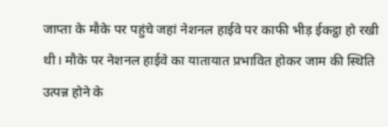जाप्ता के मौके पर पहुंचे जहां नेशनल हाईवे पर काफी भीड़ ईकट्ठा हो रखी थी। मौके पर नेशनल हाईवे का यातायात प्रभावित होकर जाम की स्थिति उत्पन्न होने के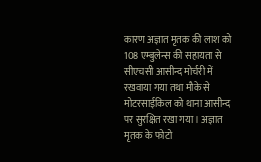कारण अज्ञात मृतक की लाश को 108 एम्बुलेन्स की सहायता से सीएचसी आसीन्द मोर्चरी में रखवाया गया तथा मौके से मोटरसाईकिल को थाना आसीन्द पर सुरक्षित रखा गया। अज्ञात मृतक के फोटो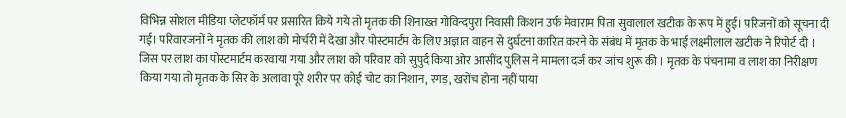विभिन्न सोशल मीडिया प्लेटफॉर्म पर प्रसारित किये गये तो मृतक की शिनाख्त गोविन्दपुरा निवासी किशन उर्फ मेवाराम पिता सुवालाल खटीक के रूप में हुई। परिजनों को सूचना दी गई। परिवारजनों ने मृतक की लाश को मोर्चरी में देखा और पोस्टमार्टम के लिए अज्ञात वाहन से दुर्घटना कारित करने के संबंध में मृतक के भाई लक्ष्मीलाल खटीक ने रिपोर्ट दी । जिस पर लाश का पोस्टमार्टम करवाया गया और लाश को परिवार को सुपुर्द किया ओर आसींद पुलिस ने मामला दर्ज कर जांच शुरू की । मृतक के पंचनामा व लाश का निरीक्षण किया गया तो मृतक के सिर के अलावा पूरे शरीर पर कोई चोट का निशान, रगड़, खरोंच होना नहीं पाया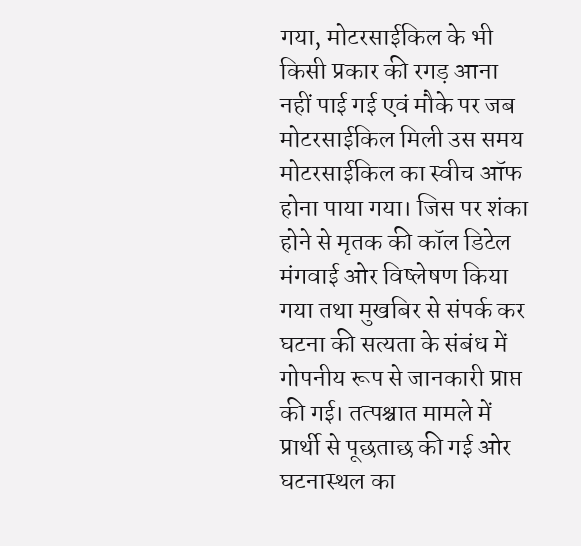गया, मोटरसाईकिल के भी किसी प्रकार की रगड़ आना नहीं पाई गई एवं मौके पर जब मोटरसाईकिल मिली उस समय मोटरसाईकिल का स्वीच ऑफ होना पाया गया। जिस पर शंका होने से मृतक की कॉल डिटेल मंगवाई ओर विष्लेषण किया गया तथा मुखबिर से संपर्क कर घटना की सत्यता के संबंध में गोपनीय रूप से जानकारी प्राप्त की गई। तत्पश्चात मामले में प्रार्थी से पूछताछ की गई ओर घटनास्थल का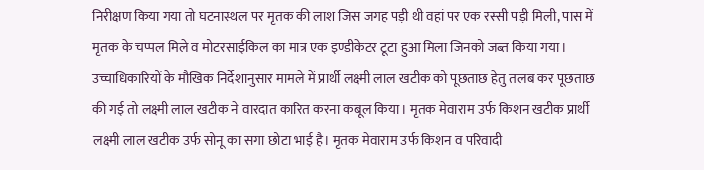निरीक्षण किया गया तो घटनास्थल पर मृतक की लाश जिस जगह पड़ी थी वहां पर एक रस्सी पड़ी मिली, पास में मृतक के चप्पल मिले व मोटरसाईकिल का मात्र एक इण्डीकेटर टूटा हुआ मिला जिनको जब्त किया गया। उच्चाधिकारियों के मौखिक निर्देशानुसार मामले में प्रार्थी लक्ष्मी लाल खटीक को पूछताछ हेतु तलब कर पूछताछ की गई तो लक्ष्मी लाल खटीक ने वारदात कारित करना कबूल किया। मृतक मेवाराम उर्फ किशन खटीक प्रार्थी लक्ष्मी लाल खटीक उर्फ सोनू का सगा छोटा भाई है। मृतक मेवाराम उर्फ किशन व परिवादी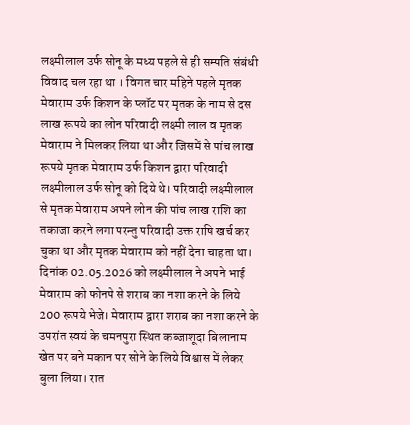लक्ष्मीलाल उर्फ सोनू के मध्य पहले से ही सम्पति संबंधी विवाद चल रहा था । विगत चार महिने पहले मृतक मेवाराम उर्फ किशन के प्लॉट पर मृतक के नाम से दस लाख रूपये का लोन परिवादी लक्ष्मी लाल व मृतक मेवाराम ने मिलकर लिया था और जिसमें से पांच लाख रूपये मृतक मेवाराम उर्फ किशन द्वारा परिवादी लक्ष्मीलाल उर्फ सोनू को दिये थे। परिवादी लक्ष्मीलाल से मृतक मेवाराम अपने लोन की पांच लाख राशि का तकाजा करने लगा परन्तु परिवादी उक्त राषि खर्च कर चुका था और मृतक मेवाराम को नहीं देना चाहता था। दिनांक 02.05.2026 को लक्ष्मीलाल ने अपने भाई मेवाराम को फोनपे से शराब का नशा करने के लिये 200 रूपये भेजे। मेवाराम द्वारा शराब का नशा करने के उपरांत स्वयं के चमनपुरा स्थित कब्जाशूदा बिलानाम खेत पर बने मकान पर सोने के लिये विश्वास में लेकर बुला लिया। रात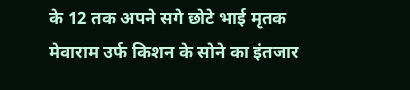के 12 तक अपने सगे छोटे भाई मृतक मेवाराम उर्फ किशन के सोने का इंतजार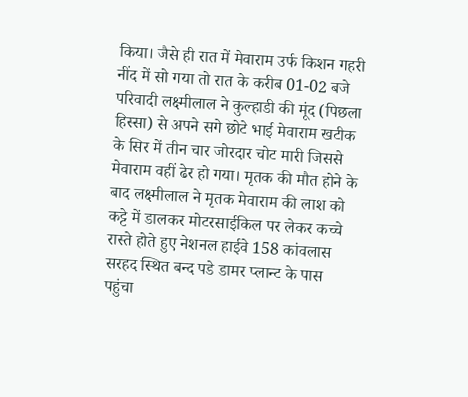किया। जैसे ही रात में मेवाराम उर्फ किशन गहरी नींद में सो गया तो रात के करीब 01-02 बजे परिवादी लक्ष्मीलाल ने कुल्हाडी की मूंद (पिछला हिस्सा) से अपने सगे छोटे भाई मेवाराम खटीक के सिर में तीन चार जोरदार चोट मारी जिससे मेवाराम वहीं ढेर हो गया। मृतक की मौत होने के बाद लक्ष्मीलाल ने मृतक मेवाराम की लाश को कट्टे में डालकर मोटरसाईकिल पर लेकर कच्चे रास्ते होते हुए नेशनल हाईवे 158 कांवलास सरहद स्थित बन्द पडे डामर प्लान्ट के पास पहुंचा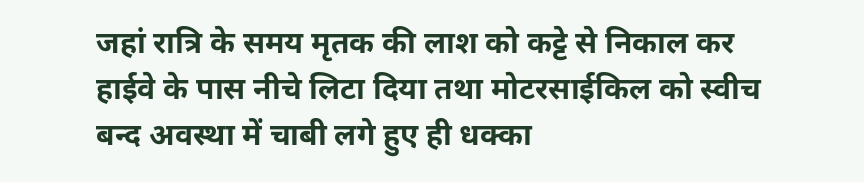जहां रात्रि के समय मृतक की लाश को कट्टे से निकाल कर हाईवे के पास नीचे लिटा दिया तथा मोटरसाईकिल को स्वीच बन्द अवस्था में चाबी लगे हुए ही धक्का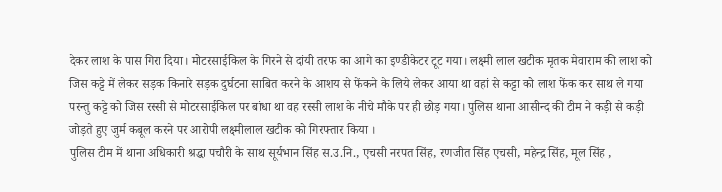देकर लाश के पास गिरा दिया। मोटरसाईकिल के गिरने से दांयी तरफ का आगे का इण्डीकेटर टूट गया। लक्ष्मी लाल खटीक मृतक मेवाराम की लाश को जिस कट्टे में लेकर सड़क किनारे सड़क दुर्घटना साबित करने के आशय से फेंकने के लिये लेकर आया था वहां से कट्टा को लाश फेंक कर साथ ले गया परन्तु कट्टे को जिस रस्सी से मोटरसाईकिल पर बांधा था वह रस्सी लाश के नीचे मौके पर ही छोड़ गया। पुलिस थाना आसीन्द की टीम ने कड़ी से कड़ी जोड़ते हुए जुर्म कबूल करने पर आरोपी लक्ष्मीलाल खटीक को गिरफ्तार किया ।
पुलिस टीम में थाना अधिकारी श्रद्धा पचौरी के साथ सूर्यभान सिंह स.उ.नि., एचसी नरपत सिंह, रणजीत सिंह एचसी, महेन्द्र सिंह, मूल सिंह ,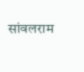सांवलराम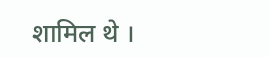शामिल थे ।